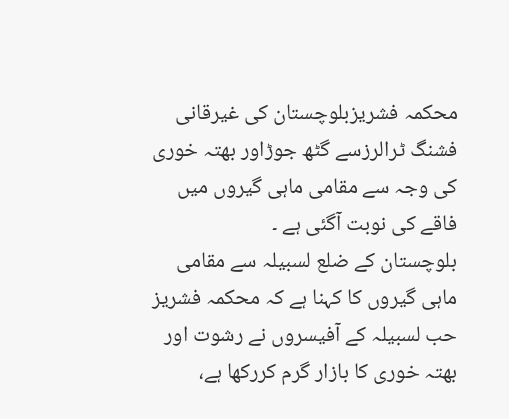محکمہ فشریزبلوچستان کی غیرقانی فشنگ ٹرالرزسے گٹھ جوڑاور بھتہ خوری کی وجہ سے مقامی ماہی گیروں میں فاقے کی نوبت آگئی ہے ۔
بلوچستان کے ضلع لسبیلہ سے مقامی ماہی گیروں کا کہنا ہے کہ محکمہ فشریز حب لسبیلہ کے آفیسروں نے رشوت اور بھتہ خوری کا بازار گرم کررکھا ہے،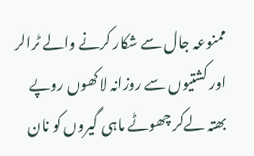ممنوعہ جال سے شکار کرنے والے ٹرالر اور کشتیوں سے روزانہ لاکھوں روپے بھتہ لےکر چھوٹے ماہی گیروں کو نان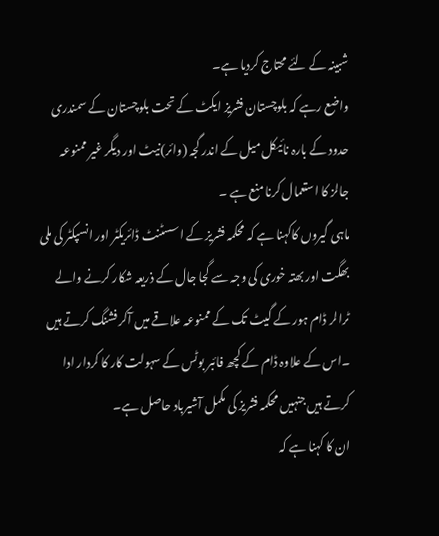شبینہ کے لئے محتاج کردیا ہے۔
واضع رہے کہ بلوچستان فشریز ایکٹ کے تحت بلوچستان کے سمندری حدود کے بارہ نائیکل میل کے اندر گجہ (وائر)نیٹ اور دیگر غیر ممنوعہ جالز کا استعمال کرنا منع ہے ۔
ماہی گیروں کاکہنا ہے کہ محکمہ فشریز کے اسسٹنٹ ڈائریکٹر اور انسپکٹر کی ملی بھگت اور بھتہ خوری کی وجہ سے گجا جال کے ذریعہ شکار کرنے والے ٹرالر ڈام ہور کے گیٹ تک کے ممنوعہ علاقے میں آکر فشنگ کرتے ہیں ۔اس کے علاوہ ڈام کے کچھ فائبر بوٹس کے سہولت کار کا کردار ادا کرتے ہیں جنہیں محکمہ فشریز کی مکمل آشیرباد حاصل ہے۔
ان کا کہنا ہے کہ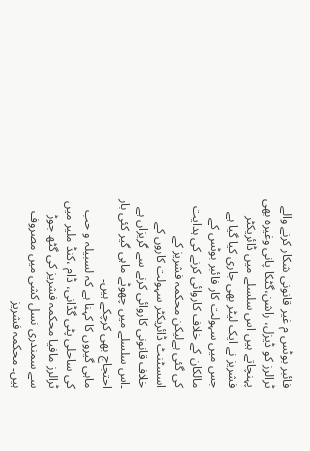فائبر بوٹس م غیر قانونی شکار کرنے والے ٹرالرز کو ڈیزل، راشن،گٹکا پانی وغیرہ بھی پہنچاتے ہیں اس سلسلے میں ڈائریکٹر فشریز نے ایک لیٹر بھی جاری کیا گیا ہے جس میں سہولت کار فائبر بوٹس کے مالکان کے خلاف کاروائی کرنے کی ہدایت کی گئی ہےلیکن محکمہ فشریز کے اسسٹنٹ ڈائریکٹر سہولت کاروں کے خلاف قانونی کاروائی کرنے سے گریزاں ہے ۔اس سلسلے میں چھوٹے ماہی گیر کئی بار احتجاج بھی کرچکے ہیں۔
ماہی گیروں کا کہنا ہے کہ لسبیلہ و حب کی ساحلی پٹی گڈانی، ڈام ،کنڈ ملیر میں ٹرالرز مافیا محکمہ فشریز کی گٹھ جوڑ سے سمندری نسل کشی میں مصروف ہیں۔ محکمہ فشریز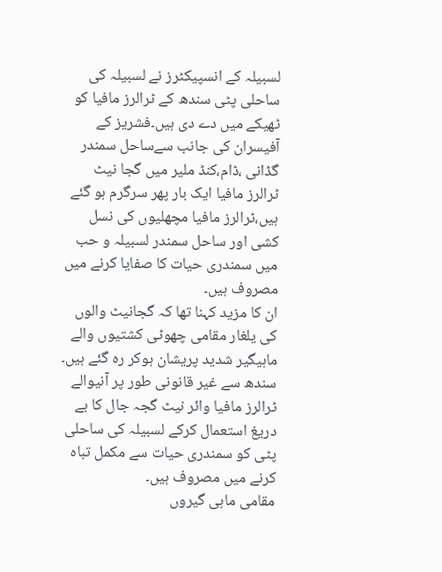لسبیلہ کے انسپیکٹرز نے لسبیلہ کی ساحلی پٹی سندھ کے ٹرالرز مافیا کو ٹھیکے میں دے دی ہیں۔فشریز کے آفیسران کی جانب سےساحل سمندر گڈانی ،ڈام،کنڈ ملیر میں گجا نیٹ ٹرالرز مافیا ایک بار پھر سرگرم ہو گئے ہیں،ٹرالرز مافیا مچھلیوں کی نسل کشی اور ساحل سمندر لسبیلہ و حب میں سمندری حیات کا صفایا کرنے میں مصروف ہیں۔
ان کا مزید کہنا تھا کہ گجانیٹ والوں کی یلغار مقامی چھوٹی کشتیوں والے ماہیگیر شدید پریشان ہوکر رہ گئے ہیں۔ سندھ سے غیر قانونی طور پر آنیوالے ٹرالرز مافیا وائر نیٹ گجہ جال کا بے دریغ استعمال کرکے لسبیلہ کی ساحلی پٹی کو سمندری حیات سے مکمل تباہ کرنے میں مصروف ہیں۔
مقامی ماہی گیروں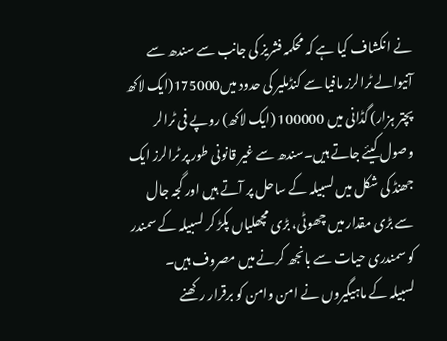نے انکشاف کیا ہے کہ محکمہ فشریز کی جانب سے سندھ سے آنیوالے ٹرالرز مافیا سے کنڈملیر کی حدود میں175000(ایک لاکھ پچتر ہزار) گڈانی میں 100000 (ایک لاکھ) روپے فی ٹرالر وصول کیئے جاتے ہیں۔سندھ سے غیر قانونی طور پر ٹرالرز ایک جھنڈ کی شکل میں لسبیلہ کے ساحل پر آتے ہیں اور گجہ جال سے بڑی مقدار میں چھوٹی، بڑی مچھلیاں پکڑ کر لسبیلہ کے سمندر کو سمندری حیات سے بانجھ کرنے میں مصروف ہیں۔
لسبیلہ کے ماہیگیروں نے امن وامن کو برقرار رکھنے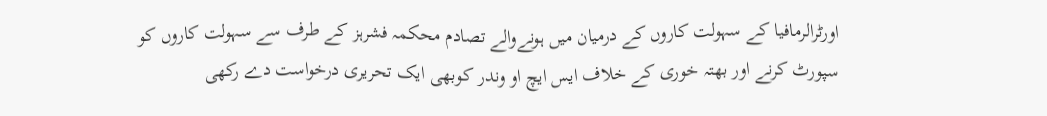اورٹرالرمافیا کے سہولت کاروں کے درمیان میں ہونےوالے تصادم محکمہ فشرہز کے طرف سے سہولت کاروں کو سپورٹ کرنے اور بھتہ خوری کے خلاف ایس ایچ او وندر کوبھی ایک تحریری درخواست دے رکھی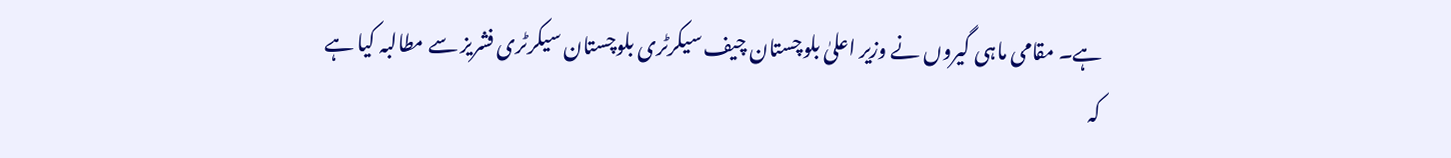ہے۔ مقامی ماہی گیروں نے وزیر اعلیٰ بلوچستان چیف سیکرٹری بلوچستان سیکرٹری فشریز سے مطالبہ کیا ہے کہ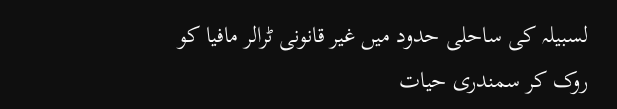لسبیلہ کی ساحلی حدود میں غیر قانونی ٹرالر مافیا کو روک کر سمندری حیات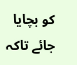کو بچایا جائے تاکہ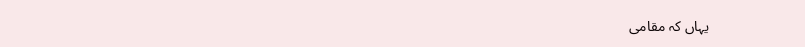یہاں کہ مقامی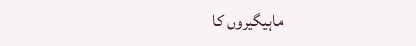ماہیگیروں کا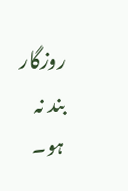روزگار بند نہ ہو۔